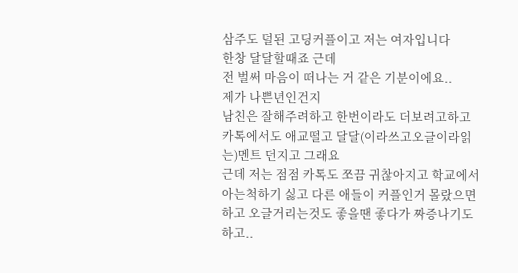삼주도 덜된 고딩커플이고 저는 여자입니다
한창 달달할때죠 근데
전 벌써 마음이 떠나는 거 같은 기분이에요..
제가 나쁜년인건지
남친은 잘해주려하고 한번이라도 더보려고하고 카톡에서도 애교떨고 달달(이라쓰고오글이라읽는)멘트 던지고 그래요
근데 저는 점점 카톡도 쪼끔 귀찮아지고 학교에서 아는척하기 싫고 다른 애들이 커플인거 몰랐으면하고 오글거리는것도 좋을땐 좋다가 짜증나기도하고..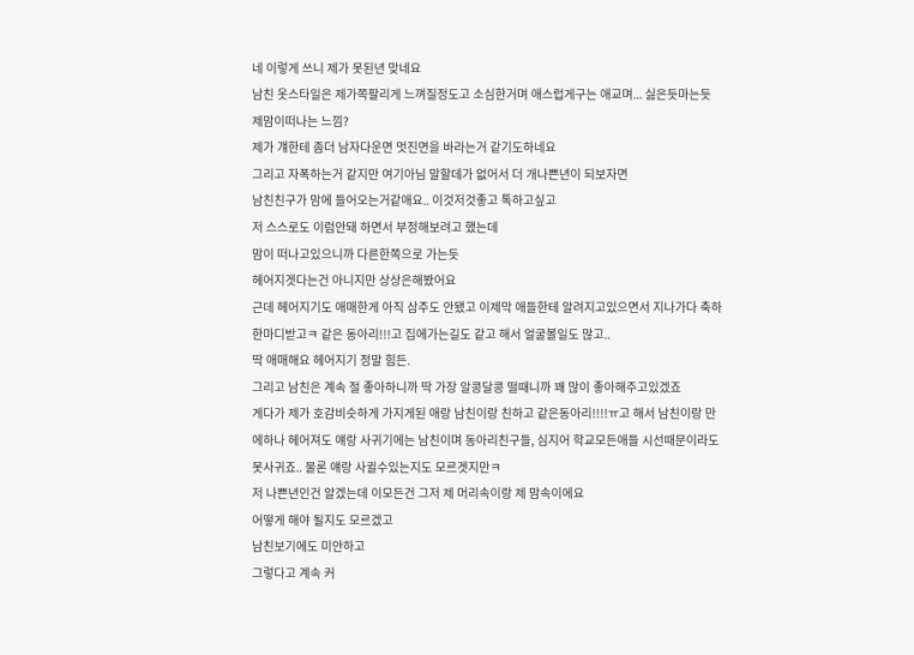네 이렇게 쓰니 제가 못된년 맞네요
남친 옷스타일은 제가쪽팔리게 느껴질정도고 소심한거며 애스럽게구는 애교며... 싫은듯마는듯 제맘이떠나는 느낌?
제가 걔한테 좀더 남자다운면 멋진면을 바라는거 같기도하네요
그리고 자폭하는거 같지만 여기아님 말할데가 없어서 더 개나쁜년이 되보자면
남친친구가 맘에 들어오는거같애요.. 이것저것좋고 톡하고싶고
저 스스로도 이럼안돼 하면서 부정해보려고 했는데
맘이 떠나고있으니까 다른한쪽으로 가는듯
헤어지겟다는건 아니지만 상상은해봤어요
근데 헤어지기도 애매한게 아직 삼주도 안됐고 이제막 애들한테 알려지고있으면서 지나가다 축하한마디받고ㅋ 같은 동아리!!!고 집에가는길도 같고 해서 얼굴볼일도 많고..
딱 애매해요 헤어지기 정말 힘든.
그리고 남친은 계속 절 좋아하니까 딱 가장 알콩달콩 떨때니까 꽤 많이 좋아해주고있겠죠
게다가 제가 호감비슷하게 가지게된 애랑 남친이랑 친하고 같은동아리!!!!ㅠ고 해서 남친이랑 만에하나 헤어져도 얘랑 사귀기에는 남친이며 동아리친구들, 심지어 학교모든애들 시선때문이라도 못사귀죠.. 물론 얘랑 사귈수있는지도 모르겟지만ㅋ
저 나쁜년인건 알겠는데 이모든건 그저 제 머리속이랑 제 맘속이에요
어떻게 해야 될지도 모르겠고
남친보기에도 미안하고
그렇다고 계속 커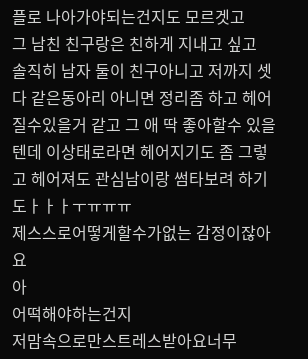플로 나아가야되는건지도 모르겟고
그 남친 친구랑은 친하게 지내고 싶고
솔직히 남자 둘이 친구아니고 저까지 셋다 같은동아리 아니면 정리좀 하고 헤어질수있을거 같고 그 애 딱 좋아할수 있을텐데 이상태로라면 헤어지기도 좀 그렇고 헤어져도 관심남이랑 썸타보려 하기도ㅏㅏㅏㅜㅠㅠㅠ
제스스로어떻게할수가없는 감정이잖아요
아
어떡해야하는건지
저맘속으로만스트레스받아요너무